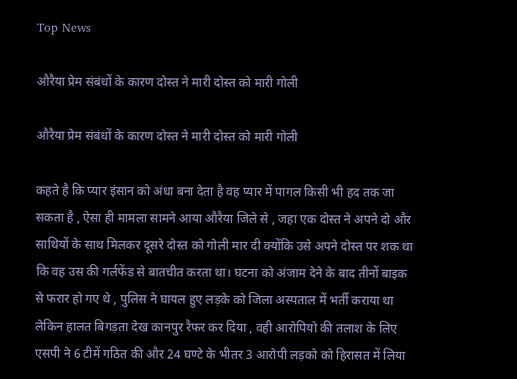Top News

औरैया प्रेम संबंधों के कारण दोस्त ने मारी दोस्त को मारी गोली

औरैया प्रेम संबंधों के कारण दोस्त ने मारी दोस्त को मारी गोली

कहते है कि प्यार इंसान को अंधा बना देता है वह प्यार में पागल किसी भी हद तक जा सकता है , ऐसा ही मामला सामने आया औरैया जिले से , जहा एक दोस्त ने अपने दो और साथियों के साथ मिलकर दूसरे दोस्त को गोली मार दी क्योंकि उसे अपने दोस्त पर शक था कि वह उस की गर्लफेंड से बातचीत करता था। घटना को अंजाम देने के बाद तीनों बाइक से फरार हो गए थे , पुलिस ने घायल हुए लड़के को जिला अस्पताल में भर्ती कराया था लेकिन हालत बिगड़ता देख कानपुर रैफर कर दिया , वही आरोपियो की तलाश के लिए एसपी ने 6 टीमें गठित की और 24 घण्टे के भीतर 3 आरोपी लड़को को हिरासत में लिया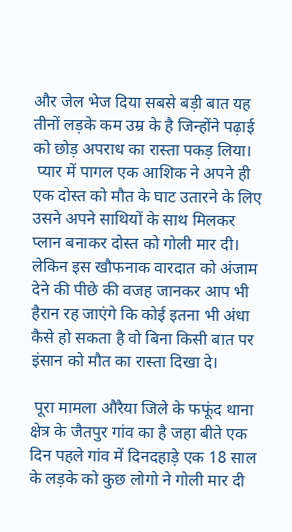और जेल भेज दिया सबसे बड़ी बात यह तीनों लड़के कम उम्र के है जिन्होंने पढ़ाई को छोड़ अपराध का रास्ता पकड़ लिया।
 प्यार में पागल एक आशिक ने अपने ही एक दोस्त को मौत के घाट उतारने के लिए उसने अपने साथियों के साथ मिलकर प्लान बनाकर दोस्त को गोली मार दी। लेकिन इस खौफनाक वारदात को अंजाम देने की पीछे की वजह जानकर आप भी हैरान रह जाएंगे कि कोई इतना भी अंधा कैसे हो सकता है वो बिना किसी बात पर इंसान को मौत का रास्ता दिखा दे।

 पूरा मामला औरैया जिले के फफूंद थाना क्षेत्र के जैतपुर गांव का है जहा बीते एक दिन पहले गांव में दिनदहाड़े एक 18 साल के लड़के को कुछ लोगो ने गोली मार दी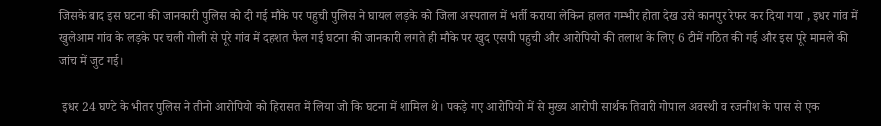जिसके बाद इस घटना की जानकारी पुलिस को दी गई मौके पर पहुची पुलिस ने घायल लड़के को जिला अस्पताल में भर्ती कराया लेकिन हालत गम्भीर होता देख उसे कानपुर रेफर कर दिया गया , इधर गांव में खुलेआम गांव के लड़के पर चली गोली से पूरे गांव में दहशत फैल गई घटना की जानकारी लगते ही मौके पर खुद एसपी पहुची और आरोपियो की तलाश के लिए 6 टीमें गठित की गई और इस पूरे मामले की जांच में जुट गई।

 इधर 24 घण्टे के भीतर पुलिस ने तीनो आरोपियो को हिरासत में लिया जो कि घटना में शामिल थे। पकड़े गए आरोपियो में से मुख्य आरोपी सार्थक तिवारी गोपाल अवस्थी व रजनीश के पास से एक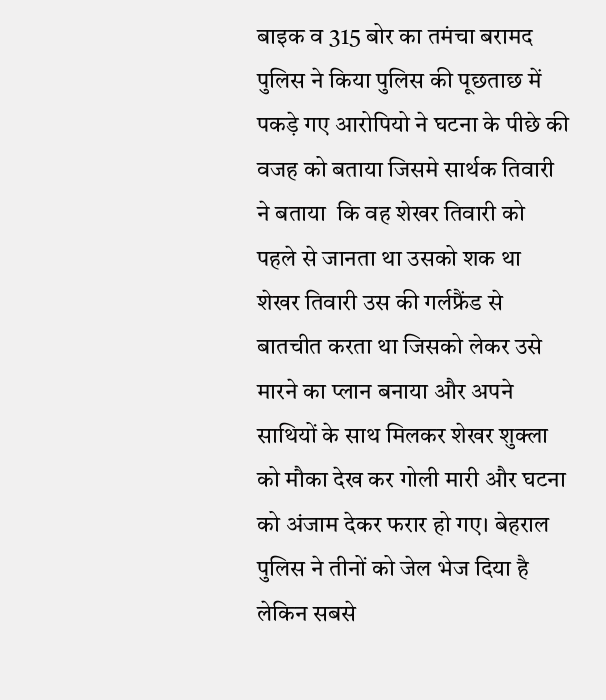बाइक व 315 बोर का तमंचा बरामद पुलिस ने किया पुलिस की पूछताछ में पकड़े गए आरोपियो ने घटना के पीछे की वजह को बताया जिसमे सार्थक तिवारी ने बताया  कि वह शेखर तिवारी को पहले से जानता था उसको शक था शेखर तिवारी उस की गर्लफ्रैंड से बातचीत करता था जिसको लेकर उसे मारने का प्लान बनाया और अपने साथियों के साथ मिलकर शेखर शुक्ला को मौका देख कर गोली मारी और घटना को अंजाम देकर फरार हो गए। बेहराल पुलिस ने तीनों को जेल भेज दिया है लेकिन सबसे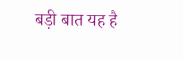बड़ी बात यह है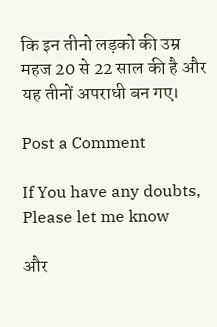कि इन तीनो लड़को की उम्र महज 20 से 22 साल की है और यह तीनों अपराधी बन गए।

Post a Comment

If You have any doubts, Please let me know

और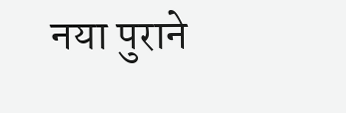नया पुराने